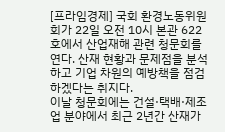[프라임경제] 국회 환경노동위원회가 22일 오전 10시 본관 622호에서 산업재해 관련 청문회를 연다. 산재 현황과 문제점을 분석하고 기업 차원의 예방책을 점검하겠다는 취지다.
이날 청문회에는 건설·택배·제조업 분야에서 최근 2년간 산재가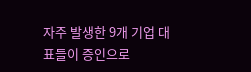자주 발생한 9개 기업 대표들이 증인으로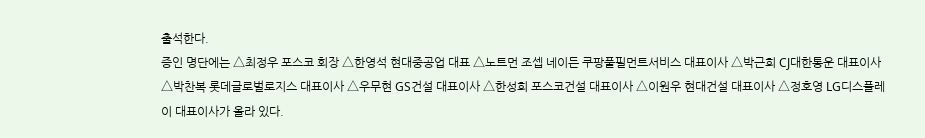출석한다.
증인 명단에는 △최정우 포스코 회장 △한영석 현대중공업 대표 △노트먼 조셉 네이든 쿠팡풀필먼트서비스 대표이사 △박근희 CJ대한통운 대표이사 △박찬복 롯데글로벌로지스 대표이사 △우무현 GS건설 대표이사 △한성희 포스코건설 대표이사 △이원우 현대건설 대표이사 △정호영 LG디스플레이 대표이사가 올라 있다.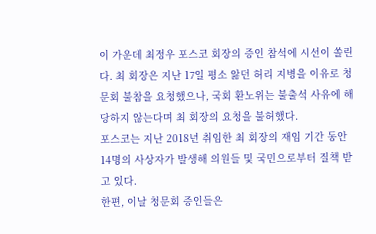이 가운데 최정우 포스코 회장의 증인 참석에 시선이 쏠린다. 최 회장은 지난 17일 평소 앓던 허리 지병을 이유로 청문회 불참을 요청했으나, 국회 환노위는 불출석 사유에 해당하지 않는다며 최 회장의 요청을 불허했다.
포스코는 지난 2018년 취임한 최 회장의 재임 기간 동안 14명의 사상자가 발생해 의원들 및 국민으로부터 질책 받고 있다.
한편, 이날 청문회 증인들은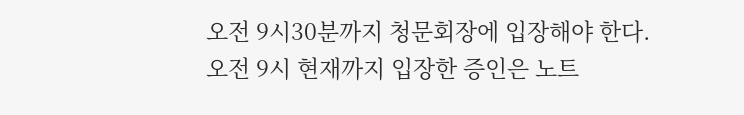오전 9시30분까지 청문회장에 입장해야 한다. 오전 9시 현재까지 입장한 증인은 노트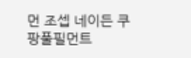먼 조셉 네이든 쿠팡풀필먼트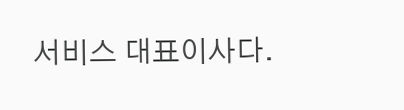서비스 대표이사다.